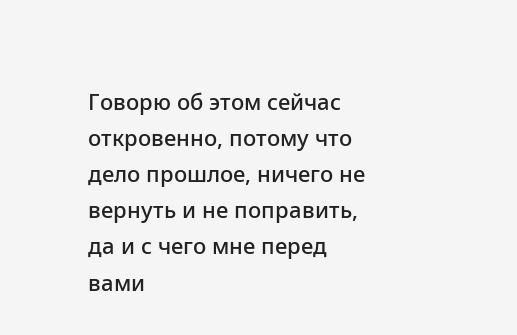Говорю об этом сейчас откровенно, потому что дело прошлое, ничего не вернуть и не поправить, да и с чего мне перед вами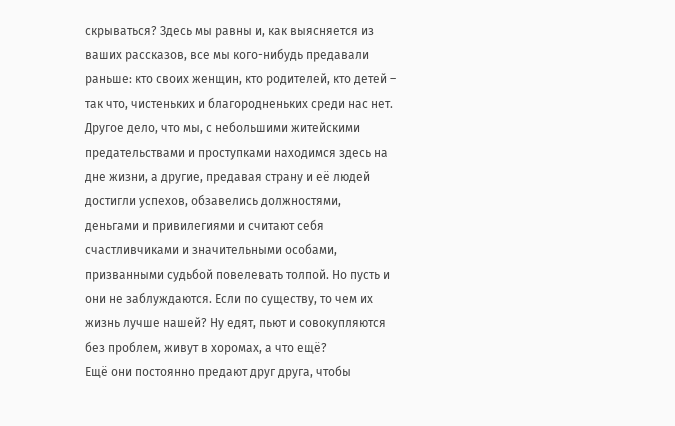скрываться? Здесь мы равны и, как выясняется из ваших рассказов, все мы кого-нибудь предавали раньше: кто своих женщин, кто родителей, кто детей – так что, чистеньких и благородненьких среди нас нет.
Другое дело, что мы, с небольшими житейскими предательствами и проступками находимся здесь на дне жизни, а другие, предавая страну и её людей достигли успехов, обзавелись должностями, деньгами и привилегиями и считают себя счастливчиками и значительными особами, призванными судьбой повелевать толпой. Но пусть и они не заблуждаются. Если по существу, то чем их жизнь лучше нашей? Ну едят, пьют и совокупляются без проблем, живут в хоромах, а что ещё?
Ещё они постоянно предают друг друга, чтобы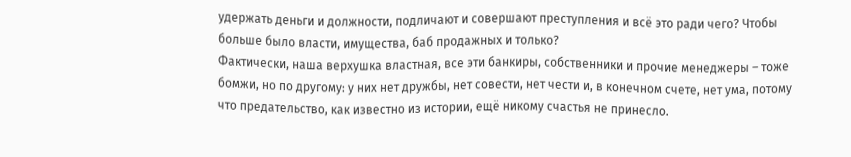удержать деньги и должности, подличают и совершают преступления и всё это ради чего? Чтобы больше было власти, имущества, баб продажных и только?
Фактически, наша верхушка властная, все эти банкиры, собственники и прочие менеджеры – тоже бомжи, но по другому: у них нет дружбы, нет совести, нет чести и, в конечном счете, нет ума, потому что предательство, как известно из истории, ещё никому счастья не принесло.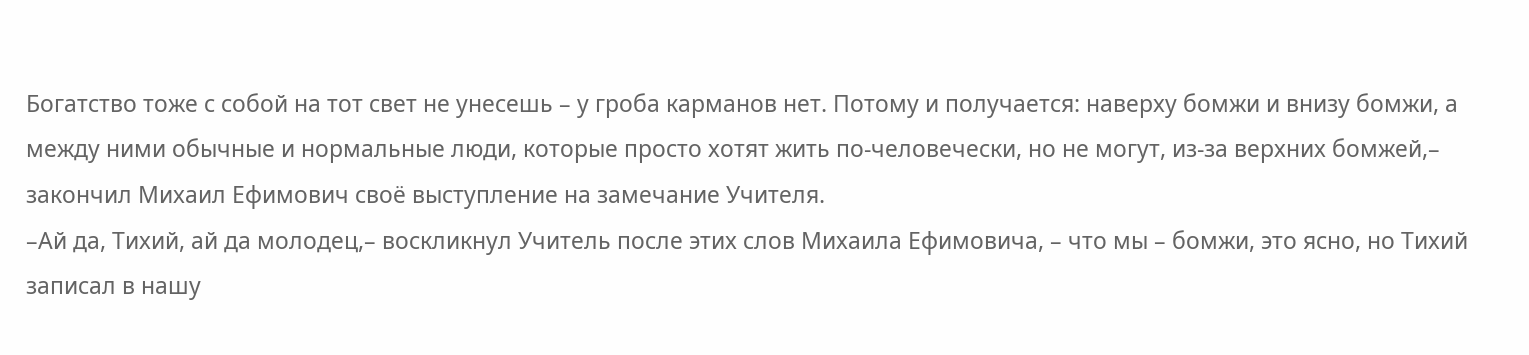Богатство тоже с собой на тот свет не унесешь – у гроба карманов нет. Потому и получается: наверху бомжи и внизу бомжи, а между ними обычные и нормальные люди, которые просто хотят жить по-человечески, но не могут, из-за верхних бомжей,– закончил Михаил Ефимович своё выступление на замечание Учителя.
–Ай да, Тихий, ай да молодец,– воскликнул Учитель после этих слов Михаила Ефимовича, – что мы – бомжи, это ясно, но Тихий записал в нашу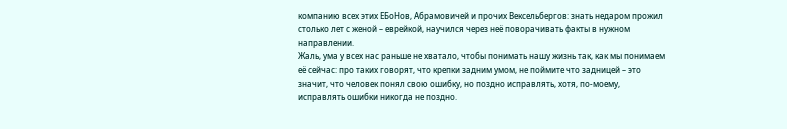компанию всех этих ЕБоНов, Абрамовичей и прочих Вексельбергов: знать недаром прожил столько лет с женой – еврейкой, научился через неё поворачивать факты в нужном направлении.
Жаль, ума у всех нас раньше не хватало, чтобы понимать нашу жизнь так, как мы понимаем её сейчас: про таких говорят, что крепки задним умом, не поймите что задницей – это значит, что человек понял свою ошибку, но поздно исправлять, хотя, по-моему, исправлять ошибки никогда не поздно.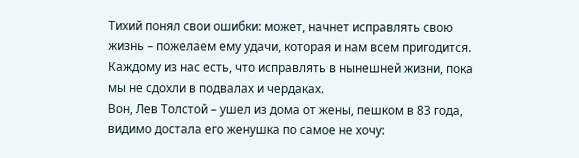Тихий понял свои ошибки: может, начнет исправлять свою жизнь – пожелаем ему удачи, которая и нам всем пригодится. Каждому из нас есть, что исправлять в нынешней жизни, пока мы не сдохли в подвалах и чердаках.
Вон, Лев Толстой – ушел из дома от жены, пешком в 83 года, видимо достала его женушка по самое не хочу: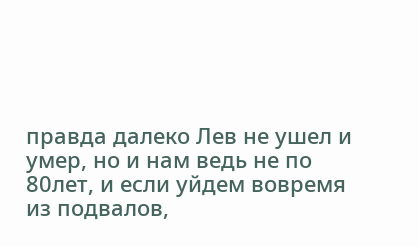правда далеко Лев не ушел и умер, но и нам ведь не по 80лет, и если уйдем вовремя из подвалов,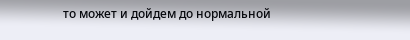то может и дойдем до нормальной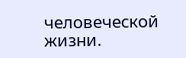человеческой жизни.